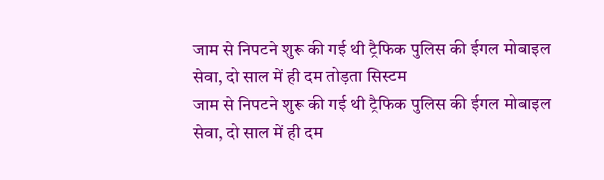जाम से निपटने शुरू की गई थी ट्रैफिक पुलिस की ईगल मोबाइल सेवा, दो साल में ही दम तोड़ता सिस्टम
जाम से निपटने शुरू की गई थी ट्रैफिक पुलिस की ईगल मोबाइल सेवा, दो साल में ही दम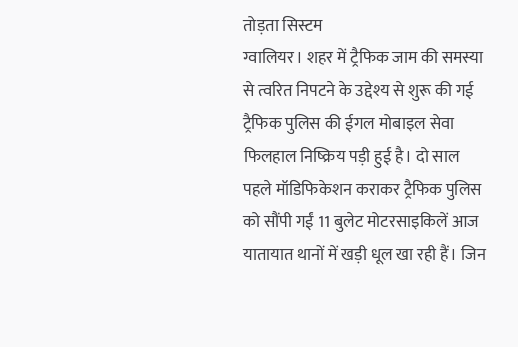तोड़ता सिस्टम
ग्वालियर। शहर में ट्रैफिक जाम की समस्या से त्वरित निपटने के उद्देश्य से शुरू की गई ट्रैफिक पुलिस की ईगल मोबाइल सेवा फिलहाल निष्क्रिय पड़ी हुई है। दो साल पहले मॉडिफिकेशन कराकर ट्रैफिक पुलिस को सौंपी गईं 11 बुलेट मोटरसाइकिलें आज यातायात थानों में खड़ी धूल खा रही हैं। जिन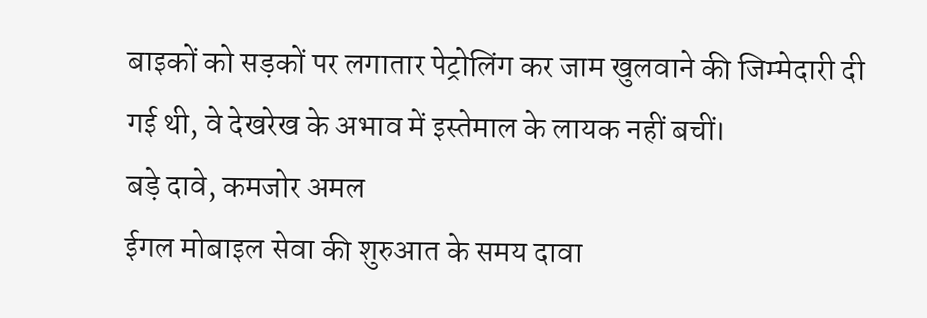बाइकों को सड़कों पर लगातार पेट्रोलिंग कर जाम खुलवाने की जिम्मेदारी दी गई थी, वे देखरेख के अभाव में इस्तेमाल के लायक नहीं बचीं।
बड़े दावे, कमजोर अमल
ईगल मोबाइल सेवा की शुरुआत के समय दावा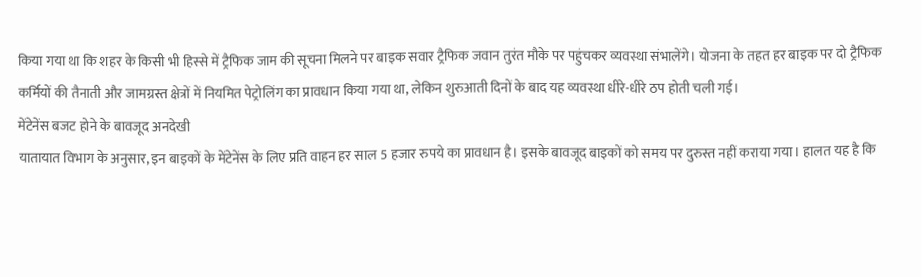किया गया था कि शहर के किसी भी हिस्से में ट्रैफिक जाम की सूचना मिलने पर बाइक सवार ट्रैफिक जवान तुरंत मौके पर पहुंचकर व्यवस्था संभालेंगे। योजना के तहत हर बाइक पर दो ट्रैफिक कर्मियों की तैनाती और जामग्रस्त क्षेत्रों में नियमित पेट्रोलिंग का प्रावधान किया गया था, लेकिन शुरुआती दिनों के बाद यह व्यवस्था धीरे-धीरे ठप होती चली गई।
मेंटेनेंस बजट होने के बावजूद अनदेखी
यातायात विभाग के अनुसार, इन बाइकों के मेंटेनेंस के लिए प्रति वाहन हर साल 5 हजार रुपये का प्रावधान है। इसके बावजूद बाइकों को समय पर दुरुस्त नहीं कराया गया। हालत यह है कि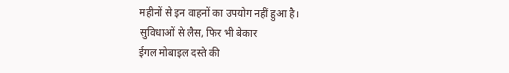महीनों से इन वाहनों का उपयोग नहीं हुआ है।
सुविधाओं से लैस, फिर भी बेकार
ईगल मोबाइल दस्ते की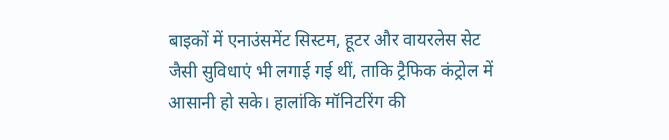बाइकों में एनाउंसमेंट सिस्टम, हूटर और वायरलेस सेट जैसी सुविधाएं भी लगाई गई थीं, ताकि ट्रैफिक कंट्रोल में आसानी हो सके। हालांकि मॉनिटरिंग की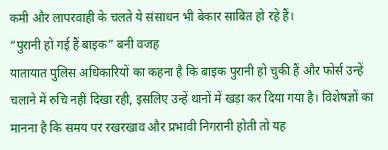कमी और लापरवाही के चलते ये संसाधन भी बेकार साबित हो रहे हैं।
“पुरानी हो गई हैं बाइक” बनी वजह
यातायात पुलिस अधिकारियों का कहना है कि बाइक पुरानी हो चुकी हैं और फोर्स उन्हें चलाने में रुचि नहीं दिखा रही, इसलिए उन्हें थानों में खड़ा कर दिया गया है। विशेषज्ञों का मानना है कि समय पर रखरखाव और प्रभावी निगरानी होती तो यह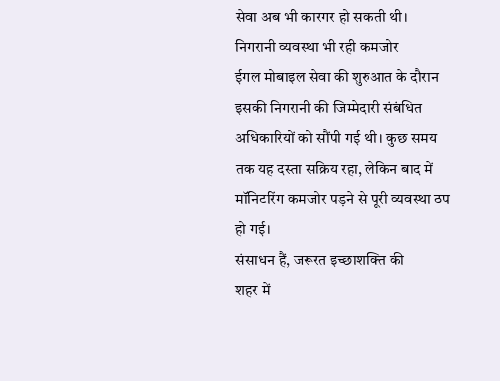सेवा अब भी कारगर हो सकती थी।
निगरानी व्यवस्था भी रही कमजोर
ईगल मोबाइल सेवा की शुरुआत के दौरान इसकी निगरानी की जिम्मेदारी संबंधित अधिकारियों को सौंपी गई थी। कुछ समय तक यह दस्ता सक्रिय रहा, लेकिन बाद में मॉनिटरिंग कमजोर पड़ने से पूरी व्यवस्था ठप हो गई।
संसाधन हैं, जरूरत इच्छाशक्ति की
शहर में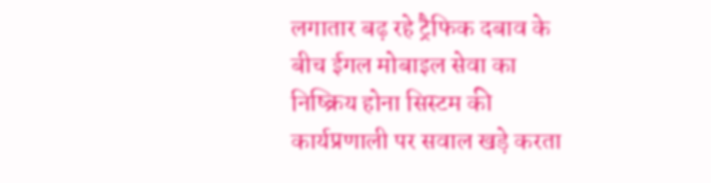लगातार बढ़ रहे ट्रैफिक दबाव के बीच ईगल मोबाइल सेवा का निष्क्रिय होना सिस्टम की कार्यप्रणाली पर सवाल खड़े करता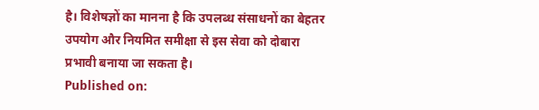है। विशेषज्ञों का मानना है कि उपलब्ध संसाधनों का बेहतर उपयोग और नियमित समीक्षा से इस सेवा को दोबारा प्रभावी बनाया जा सकता है।
Published on: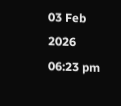03 Feb 2026 06:23 pm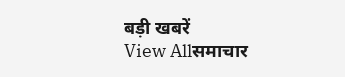बड़ी खबरें
View Allसमाचार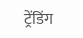ट्रेंडिंग